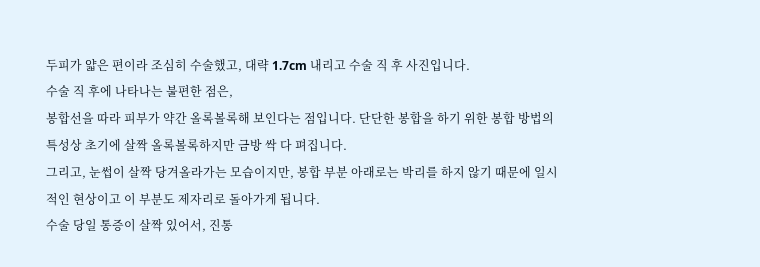두피가 얇은 편이라 조심히 수술했고, 대략 1.7cm 내리고 수술 직 후 사진입니다.
수술 직 후에 나타나는 불편한 점은,
봉합선을 따라 피부가 약간 올록볼록해 보인다는 점입니다. 단단한 봉합을 하기 위한 봉합 방법의 특성상 초기에 살짝 올록볼록하지만 금방 싹 다 펴집니다.
그리고, 눈썹이 살짝 당겨올라가는 모습이지만, 봉합 부분 아래로는 박리를 하지 않기 때문에 일시적인 현상이고 이 부분도 제자리로 돌아가게 됩니다.
수술 당일 통증이 살짝 있어서, 진통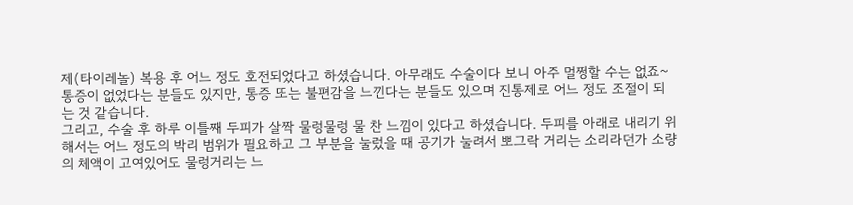제(타이레놀) 복용 후 어느 정도 호전되었다고 하셨습니다. 아무래도 수술이다 보니 아주 멀쩡할 수는 없죠~ 통증이 없었다는 분들도 있지만, 통증 또는 불편감을 느낀다는 분들도 있으며 진통제로 어느 정도 조절이 되는 것 같습니다.
그리고, 수술 후 하루 이틀째 두피가 살짝 물렁물렁 물 찬 느낌이 있다고 하셨습니다. 두피를 아래로 내리기 위해서는 어느 정도의 박리 범위가 필요하고 그 부분을 눌렀을 때 공기가 눌려서 뽀그락 거리는 소리라던가 소량의 체액이 고여있어도 물렁거리는 느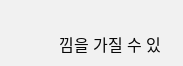낌을 가질 수 있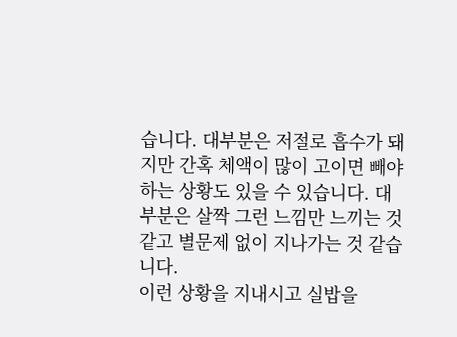습니다. 대부분은 저절로 흡수가 돼지만 간혹 체액이 많이 고이면 빼야 하는 상황도 있을 수 있습니다. 대부분은 살짝 그런 느낌만 느끼는 것 같고 별문제 없이 지나가는 것 같습니다.
이런 상황을 지내시고 실밥을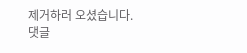제거하러 오셨습니다.
댓글